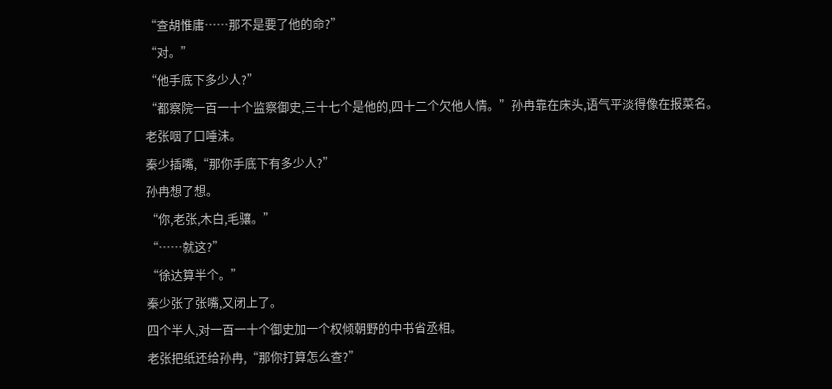“查胡惟庸……那不是要了他的命?”
“对。”
“他手底下多少人?”
“都察院一百一十个监察御史,三十七个是他的,四十二个欠他人情。”孙冉靠在床头,语气平淡得像在报菜名。
老张咽了口唾沫。
秦少插嘴,“那你手底下有多少人?”
孙冉想了想。
“你,老张,木白,毛骧。”
“……就这?”
“徐达算半个。”
秦少张了张嘴,又闭上了。
四个半人,对一百一十个御史加一个权倾朝野的中书省丞相。
老张把纸还给孙冉,“那你打算怎么查?”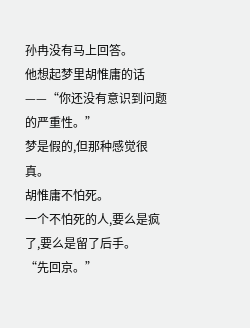孙冉没有马上回答。
他想起梦里胡惟庸的话——“你还没有意识到问题的严重性。”
梦是假的,但那种感觉很真。
胡惟庸不怕死。
一个不怕死的人,要么是疯了,要么是留了后手。
“先回京。”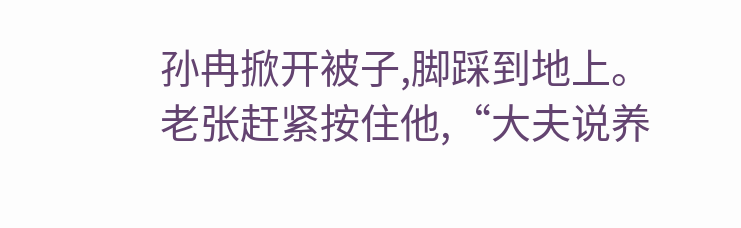孙冉掀开被子,脚踩到地上。
老张赶紧按住他,“大夫说养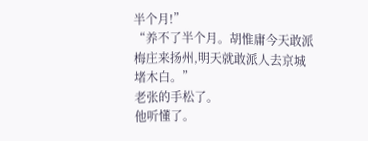半个月!”
“养不了半个月。胡惟庸今天敢派梅庄来扬州,明天就敢派人去京城堵木白。”
老张的手松了。
他听懂了。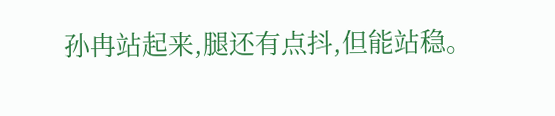孙冉站起来,腿还有点抖,但能站稳。